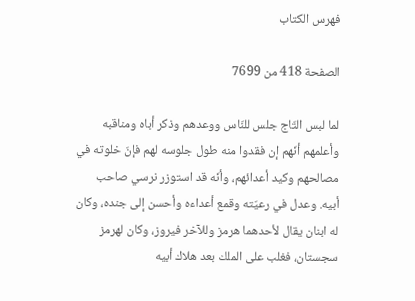فهرس الكتاب

الصفحة 418 من 7699

لما لبس التّاج جلس للنّاس ووعدهم وذكر أباه ومناقبه وأعلمهم أنّهم إن فقدوا منه طول جلوسه لهم فإنّ خلوته في مصالحهم وكيد أعدائهم، وأنّه قد استوزر نرسي صاحب أبيه. وعدل في رعيّته وقمع أعداءه وأحسن إلى جنده، وكان له ابنان يقال لأحدهما هرمز وللآخر فيروز، وكان لهرمز سجستان، فغلب على الملك بعد هلاك أبيه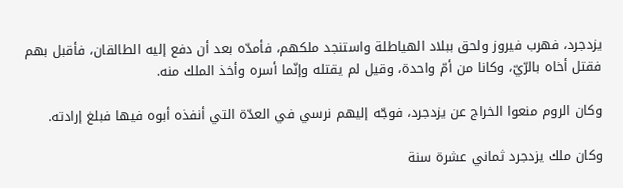يزدجرد، فهرب فيروز ولحق ببلاد الهياطلة واستنجد ملكهم، فأمدّه بعد أن دفع إليه الطالقان، فأقبل بهم فقتل أخاه بالرّيّ، وكانا من أمّ واحدة، وقيل لم يقتله وإنّما أسره وأخذ الملك منه.

وكان الروم منعوا الخراج عن يزدجرد، فوجّه إليهم نرسي في العدّة التي أنفذه أبوه فيها فبلغ إرادته.

وكان ملك يزدجرد ثماني عشرة سنة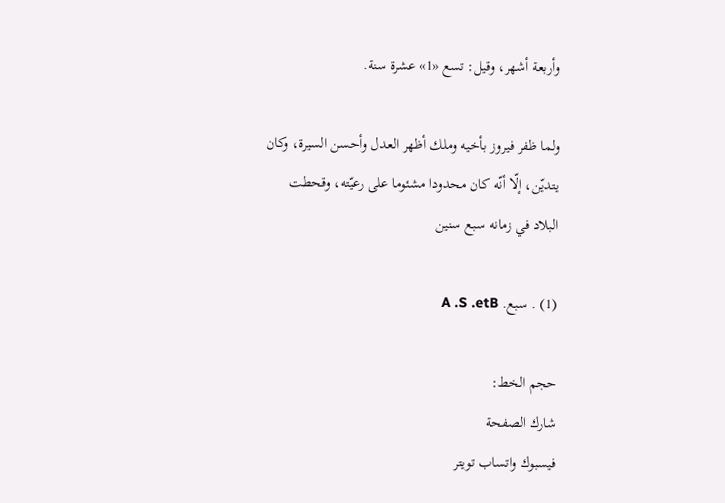وأربعة أشهر، وقيل: تسع «1» عشرة سنة.

ولما ظفر فيروز بأخيه وملك أظهر العدل وأحسن السيرة، وكان يتديّن، إلّا أنّه كان محدودا مشئوما على رعيّته، وقحطت البلاد في زمانه سبع سنين

(1) . سبع. A .S .etB

حجم الخط:
شارك الصفحة
فيسبوك واتساب تويتر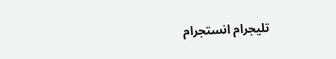تليجرام انستجرام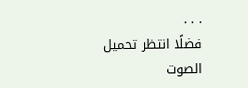. . .
فضلًا انتظر تحميل الصوت